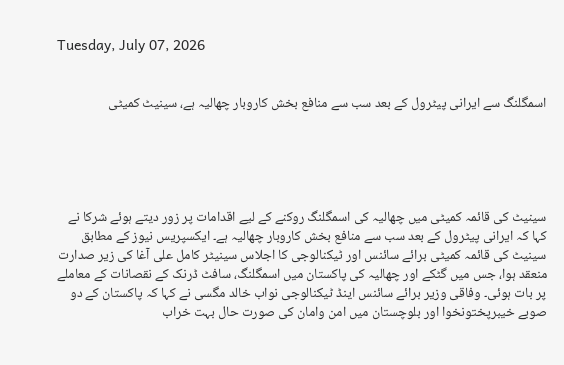Tuesday, July 07, 2026


اسمگلنگ سے ایرانی پیٹرول کے بعد سب سے منافع بخش کاروبار چھالیہ ہے، سینیٹ کمیٹی





سینیٹ کی قائمہ کمیٹی میں چھالیہ کی اسمگلنگ روکنے کے لیے اقدامات پر زور دیتے ہوئے شرکا نے کہا کہ ایرانی پیٹرول کے بعد سب سے منافع بخش کاروبار چھالیہ ہے۔ ایکسپریس نیوز کے مطابق سینیٹ کی قائمہ کمیٹی برائے سائنس اور ٹیکنالوجی کا اجلاس سینیٹر کامل علی آغا کی زیر صدارت منعقد ہوا، جس میں گٹکے اور چھالیہ کی پاکستان میں اسمگلنگ، سافٹ ڈرنک کے نقصانات کے معاملے پر بات ہوئی۔ وفاقی وزیر برائے سائنس اینڈ ٹیکنالوجی نواب خالد مگسی نے کہا کہ پاکستان کے دو صوبے خیبرپختونخوا اور بلوچستان میں امن وامان کی صورت حال بہت خراب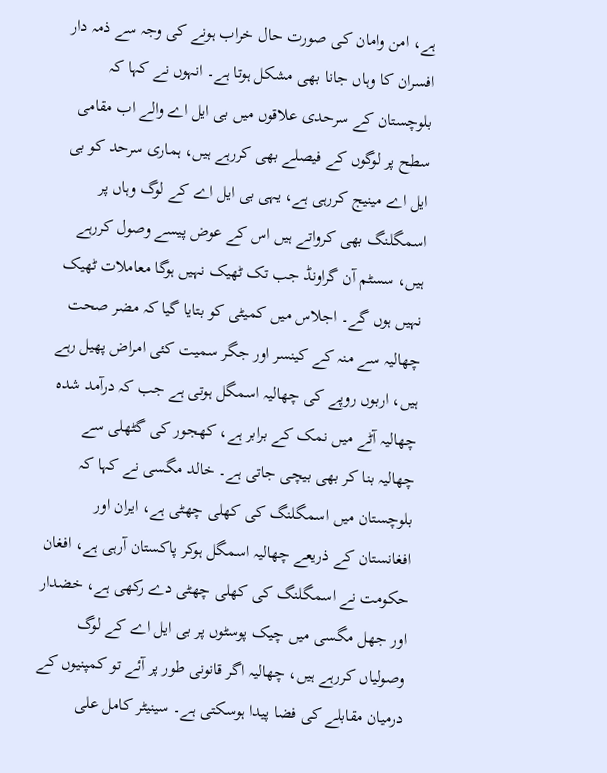ہے، امن وامان کی صورت حال خراب ہونے کی وجہ سے ذمہ دار افسران کا وہاں جانا بھی مشکل ہوتا ہے۔ انہوں نے کہا کہ بلوچستان کے سرحدی علاقوں میں بی ایل اے والے اب مقامی سطح پر لوگوں کے فیصلے بھی کررہے ہیں، ہماری سرحد کو بی ایل اے مینیج کررہی ہے، یہی بی ایل اے کے لوگ وہاں پر اسمگلنگ بھی کرواتے ہیں اس کے عوض پیسے وصول کررہے ہیں، سسٹم آن گراونڈ جب تک ٹھیک نہیں ہوگا معاملات ٹھیک نہیں ہوں گے۔ اجلاس میں کمیٹی کو بتایا گیا کہ مضر صحت چھالیہ سے منہ کے کینسر اور جگر سمیت کئی امراض پھیل رہے ہیں، اربوں روپے کی چھالیہ اسمگل ہوتی ہے جب کہ درآمد شدہ چھالیہ آٹے میں نمک کے برابر ہے، کھجور کی گٹھلی سے چھالیہ بنا کر بھی بیچی جاتی ہے۔ خالد مگسی نے کہا کہ بلوچستان میں اسمگلنگ کی کھلی چھٹی ہے، ایران اور افغانستان کے ذریعے چھالیہ اسمگل ہوکر پاکستان آرہی ہے، افغان حکومت نے اسمگلنگ کی کھلی چھٹی دے رکھی ہے، خضدار اور جھل مگسی میں چیک پوسٹوں پر بی ایل اے کے لوگ وصولیاں کررہے ہیں، چھالیہ اگر قانونی طور پر آئے تو کمپنیوں کے درمیان مقابلے کی فضا پیدا ہوسکتی ہے۔ سینیٹر کامل علی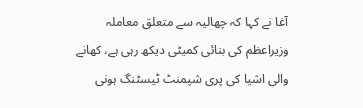آغا نے کہا کہ چھالیہ سے متعلق معاملہ وزیراعظم کی بنائی کمیٹی دیکھ رہی ہے، کھانے والی اشیا کی پری شپمنٹ ٹیسٹنگ ہونی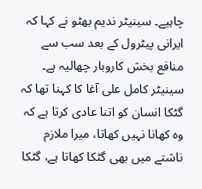چاہیے۔ سینیٹر ندیم بھٹو نے کہا کہ ایرانی پیٹرول کے بعد سب سے منافع بخش کاروبار چھالیہ ہے۔ سینیٹر کامل علی آغا کا کہنا تھا کہ گٹکا انسان کو اتنا عادی کرتا ہے کہ وہ کھانا نہیں کھاتا، میرا ملازم ناشتے میں بھی گٹکا کھاتا ہے، گٹکا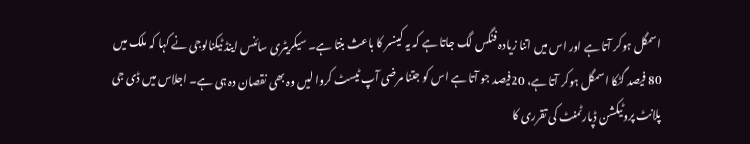اسمگل ہوکر آتا ہے اور اس میں اتنا زیادہ فنگس لگ جاتا ہے کہ یہ کینسر کا باعث بنتا ہے۔ سیکریٹری سائنس اینڈ ٹیکنالوجی نے کہا کہ ملک میں 80 فیصد گٹکا اسمگل ہوکر آتا ہے، 20فیصد جو آتا ہے اس کو جتنا مرضی آپ ٹیسٹ کروا لیں وہ بھی نقصان دہ ہی ہے۔ اجلاس میں ڈی جی پلانٹ پروٹیکشن ڈپارٹمنٹ کی تقرری کا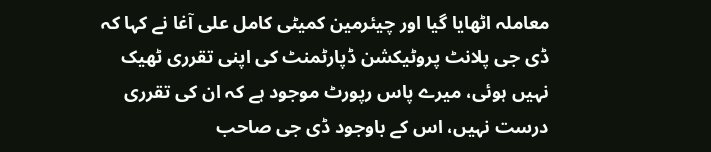معاملہ اٹھایا گیا اور چیئرمین کمیٹی کامل علی آغا نے کہا کہ ڈی جی پلانٹ پروٹیکشن ڈپارٹمنٹ کی اپنی تقرری ٹھیک نہیں ہوئی، میرے پاس رپورٹ موجود ہے کہ ان کی تقرری درست نہیں، اس کے باوجود ڈی جی صاحب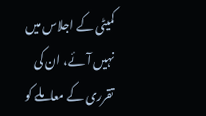کمیٹی کے اجلاس میں نہیں آئے، ان کی تقرری کے معاملے کو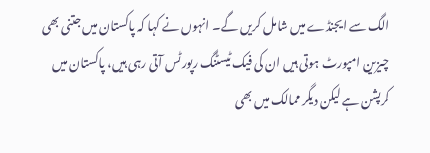الگ سے ایجنڈے میں شامل کریں گے۔ انہوں نے کہا کہ پاکستان میں جتنی بھی چیزین امپورٹ ہوتی ہیں ان کی فیک ٹیسٹنگ رپورٹس آتی رہی ہیں، پاکستان میں کرپشن ہے لیکن دیگر ممالک میں بھی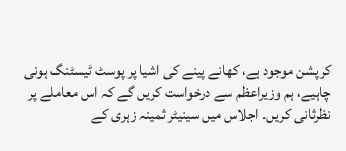کرپشن موجود ہے، کھانے پینے کی اشیا پر پوسٹ ٹیسٹنگ ہونی چاہیے، ہم وزیراعظم سے درخواست کریں گے کہ اس معاملے پر نظرثانی کریں۔ اجلاس میں سینیٹر ثمینہ زہری کے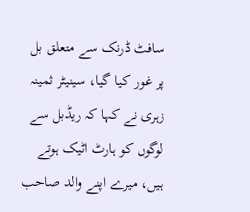سافٹ ڈرنک سے متعلق بل پر غور کیا گیا، سینیٹر ثمینہ زہری نے کہا کہ ریڈبل سے لوگوں کو ہارٹ اٹیک ہوتے ہیں، میرے اپنے والد صاحب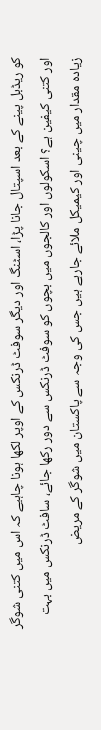کو ریڈبل پینے کے بعد اسپتال جانا پڑا، اسٹنگ اور دیگر سوفٹ ڈرنکس کے اوپر لکھا ہونا چاہیے کہ اس میں کتنی شوگر اور کتنی کیفین ہے؟ اسکولوں اور کالجوں میں بچوں کو سوفٹ ڈرنکس سے دور رکھا جائے، سافٹ ڈرنکس میں بہت زیادہ مقدار میں چینی اور کیمیکل ملائے جارہے ہیں جس کی وجہ سے پاکستان میں شوگر کے مریض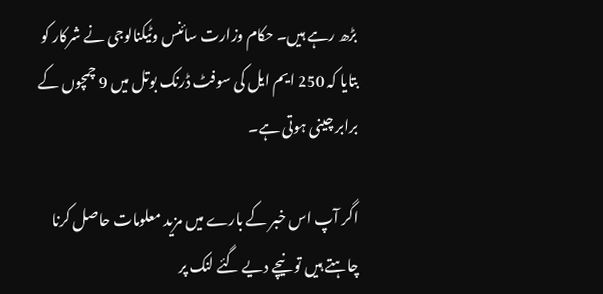بڑھ رہے ہیں۔ حکام وزارت سائنس وٹیکنالوجی نے شرکار کو بتایا کہ 250 ایم ایل کی سوفٹ ڈرنک بوتل میں 9 چمچوں کے برابر چینی ہوتی ہے۔

اگر آپ اس خبر کے بارے میں مزید معلومات حاصل کرنا چاہتے ہیں تو نیچے دیے گئے لنک پر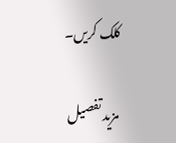کلک کریں۔

مزید تفصیل